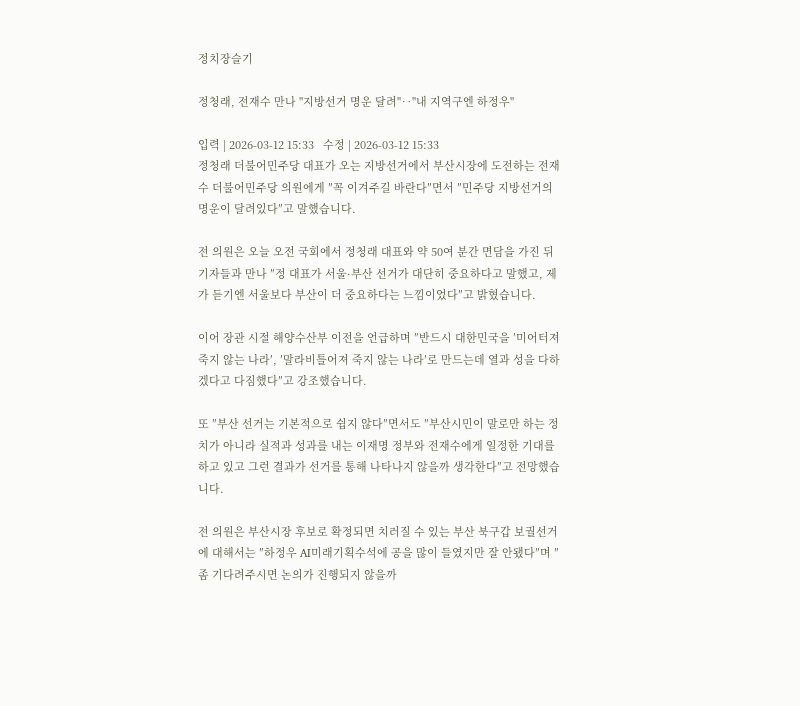정치장슬기

정청래, 전재수 만나 "지방선거 명운 달려"‥"내 지역구엔 하정우"

입력 | 2026-03-12 15:33   수정 | 2026-03-12 15:33
정청래 더불어민주당 대표가 오는 지방선거에서 부산시장에 도전하는 전재수 더불어민주당 의원에게 ″꼭 이겨주길 바란다″면서 ″민주당 지방선거의 명운이 달려있다″고 말했습니다.

전 의원은 오늘 오전 국회에서 정청래 대표와 약 50여 분간 면담을 가진 뒤 기자들과 만나 ″정 대표가 서울·부산 선거가 대단히 중요하다고 말했고, 제가 듣기엔 서울보다 부산이 더 중요하다는 느낌이었다″고 밝혔습니다.

이어 장관 시절 해양수산부 이전을 언급하며 ″반드시 대한민국을 ′미어터져 죽지 않는 나라′, ′말라비틀어져 죽지 않는 나라′로 만드는데 열과 성을 다하겠다고 다짐했다″고 강조했습니다.

또 ″부산 선거는 기본적으로 쉽지 않다″면서도 ″부산시민이 말로만 하는 정치가 아니라 실적과 성과를 내는 이재명 정부와 전재수에게 일정한 기대를 하고 있고 그런 결과가 선거를 통해 나타나지 않을까 생각한다″고 전망했습니다.

전 의원은 부산시장 후보로 확정되면 치러질 수 있는 부산 북구갑 보궐선거에 대해서는 ″하정우 AI미래기획수석에 공을 많이 들였지만 잘 안됐다″며 ″좀 기다려주시면 논의가 진행되지 않을까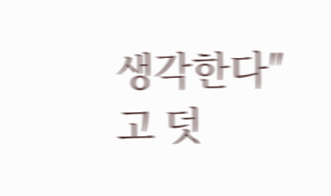생각한다″고 덧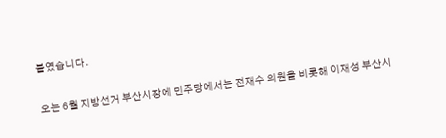붙였습니다.

오는 6월 지방선거 부산시장에 민주당에서는 전재수 의원을 비롯해 이재성 부산시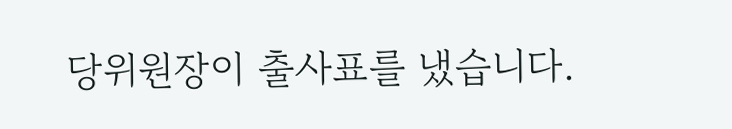당위원장이 출사표를 냈습니다.